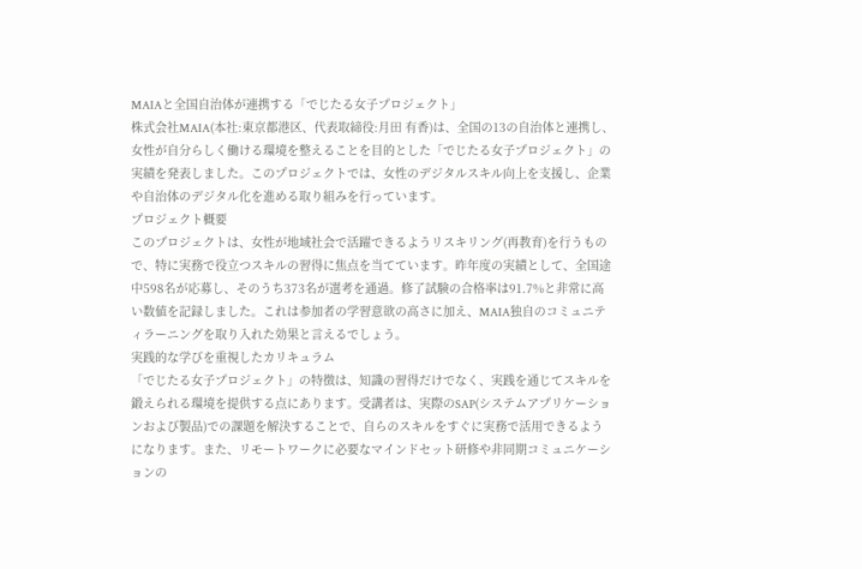MAIAと全国自治体が連携する「でじたる女子プロジェクト」
株式会社MAIA(本社:東京都港区、代表取締役:月田 有香)は、全国の13の自治体と連携し、女性が自分らしく働ける環境を整えることを目的とした「でじたる女子プロジェクト」の実績を発表しました。このプロジェクトでは、女性のデジタルスキル向上を支援し、企業や自治体のデジタル化を進める取り組みを行っています。
プロジェクト概要
このプロジェクトは、女性が地域社会で活躍できるようリスキリング(再教育)を行うもので、特に実務で役立つスキルの習得に焦点を当てています。昨年度の実績として、全国途中598名が応募し、そのうち373名が選考を通過。修了試験の合格率は91.7%と非常に高い数値を記録しました。これは参加者の学習意欲の高さに加え、MAIA独自のコミュニティラーニングを取り入れた効果と言えるでしょう。
実践的な学びを重視したカリキュラム
「でじたる女子プロジェクト」の特徴は、知識の習得だけでなく、実践を通じてスキルを鍛えられる環境を提供する点にあります。受講者は、実際のSAP(システムアプリケーションおよび製品)での課題を解決することで、自らのスキルをすぐに実務で活用できるようになります。また、リモートワークに必要なマインドセット研修や非同期コミュニケーションの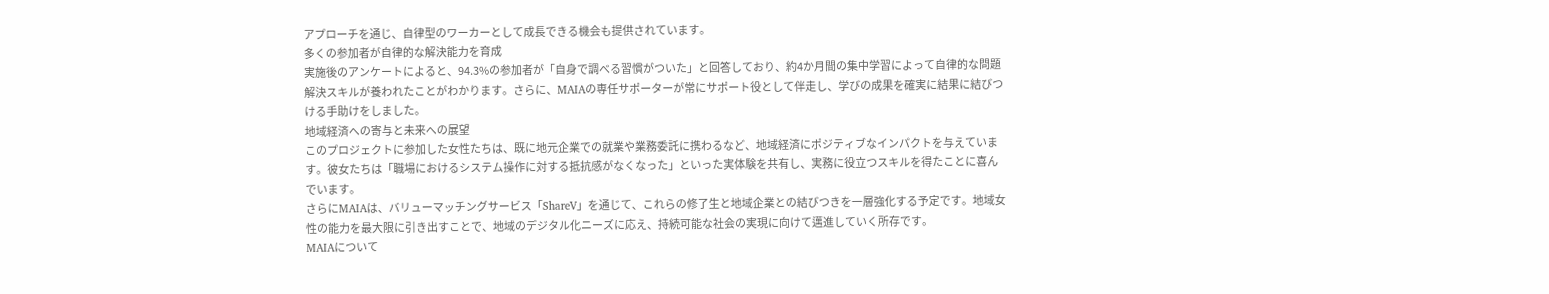アプローチを通じ、自律型のワーカーとして成長できる機会も提供されています。
多くの参加者が自律的な解決能力を育成
実施後のアンケートによると、94.3%の参加者が「自身で調べる習慣がついた」と回答しており、約4か月間の集中学習によって自律的な問題解決スキルが養われたことがわかります。さらに、MAIAの専任サポーターが常にサポート役として伴走し、学びの成果を確実に結果に結びつける手助けをしました。
地域経済への寄与と未来への展望
このプロジェクトに参加した女性たちは、既に地元企業での就業や業務委託に携わるなど、地域経済にポジティブなインパクトを与えています。彼女たちは「職場におけるシステム操作に対する抵抗感がなくなった」といった実体験を共有し、実務に役立つスキルを得たことに喜んでいます。
さらにMAIAは、バリューマッチングサービス「ShareV」を通じて、これらの修了生と地域企業との結びつきを一層強化する予定です。地域女性の能力を最大限に引き出すことで、地域のデジタル化ニーズに応え、持続可能な社会の実現に向けて邁進していく所存です。
MAIAについて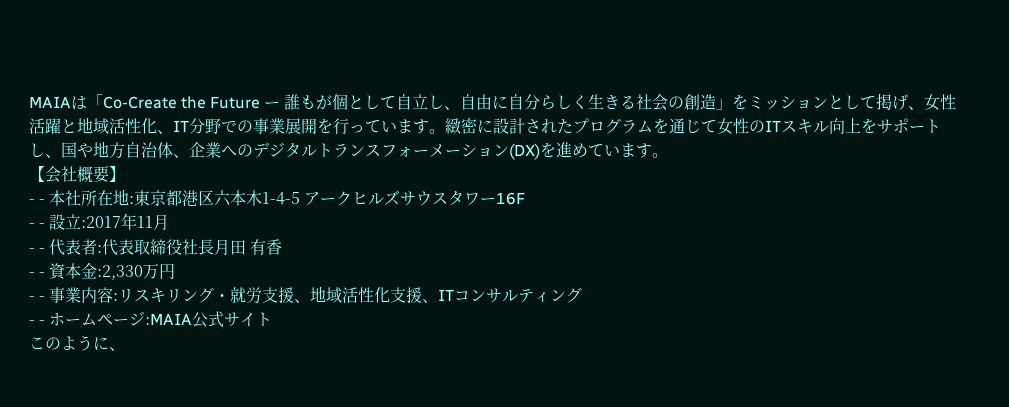MAIAは「Co-Create the Future ー 誰もが個として自立し、自由に自分らしく生きる社会の創造」をミッションとして掲げ、女性活躍と地域活性化、IT分野での事業展開を行っています。緻密に設計されたプログラムを通じて女性のITスキル向上をサポートし、国や地方自治体、企業へのデジタルトランスフォーメーション(DX)を進めています。
【会社概要】
- - 本社所在地:東京都港区六本木1-4-5 アークヒルズサウスタワー16F
- - 設立:2017年11月
- - 代表者:代表取締役社長月田 有香
- - 資本金:2,330万円
- - 事業内容:リスキリング・就労支援、地域活性化支援、ITコンサルティング
- - ホームページ:MAIA公式サイト
このように、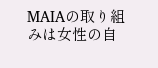MAIAの取り組みは女性の自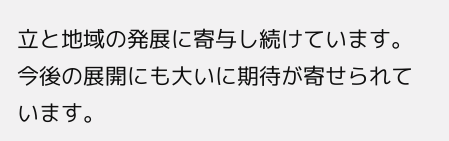立と地域の発展に寄与し続けています。今後の展開にも大いに期待が寄せられています。